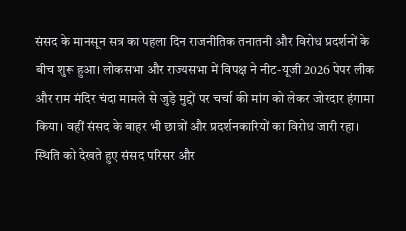संसद के मानसून सत्र का पहला दिन राजनीतिक तनातनी और विरोध प्रदर्शनों के बीच शुरू हुआ। लोकसभा और राज्यसभा में विपक्ष ने नीट-यूजी 2026 पेपर लीक और राम मंदिर चंदा मामले से जुड़े मुद्दों पर चर्चा की मांग को लेकर जोरदार हंगामा किया। वहीं संसद के बाहर भी छात्रों और प्रदर्शनकारियों का विरोध जारी रहा। स्थिति को देखते हुए संसद परिसर और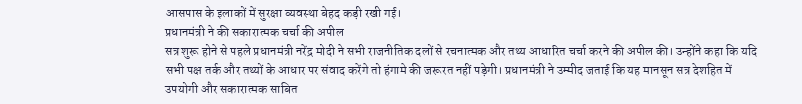आसपास के इलाकों में सुरक्षा व्यवस्था बेहद कड़ी रखी गई।
प्रधानमंत्री ने की सकारात्मक चर्चा की अपील
सत्र शुरू होने से पहले प्रधानमंत्री नरेंद्र मोदी ने सभी राजनीतिक दलों से रचनात्मक और तथ्य आधारित चर्चा करने की अपील की। उन्होंने कहा कि यदि सभी पक्ष तर्क और तथ्यों के आधार पर संवाद करेंगे तो हंगामे की जरूरत नहीं पड़ेगी। प्रधानमंत्री ने उम्मीद जताई कि यह मानसून सत्र देशहित में उपयोगी और सकारात्मक साबित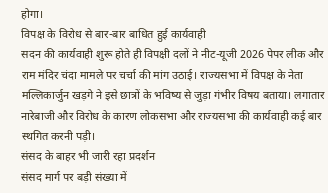होगा।
विपक्ष के विरोध से बार-बार बाधित हुई कार्यवाही
सदन की कार्यवाही शुरू होते ही विपक्षी दलों ने नीट-यूजी 2026 पेपर लीक और राम मंदिर चंदा मामले पर चर्चा की मांग उठाई। राज्यसभा में विपक्ष के नेता मल्लिकार्जुन खड़गे ने इसे छात्रों के भविष्य से जुड़ा गंभीर विषय बताया। लगातार नारेबाजी और विरोध के कारण लोकसभा और राज्यसभा की कार्यवाही कई बार स्थगित करनी पड़ी।
संसद के बाहर भी जारी रहा प्रदर्शन
संसद मार्ग पर बड़ी संख्या में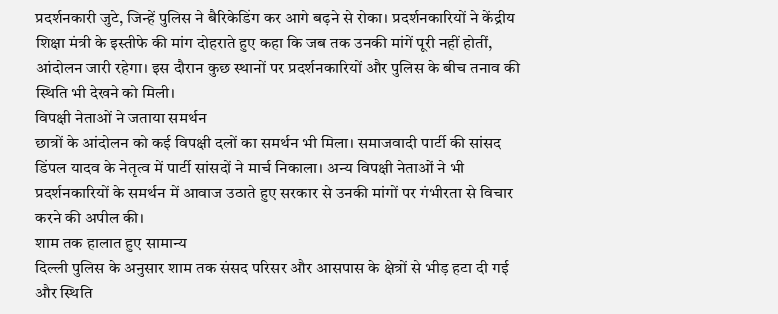प्रदर्शनकारी जुटे, जिन्हें पुलिस ने बैरिकेडिंग कर आगे बढ़ने से रोका। प्रदर्शनकारियों ने केंद्रीय शिक्षा मंत्री के इस्तीफे की मांग दोहराते हुए कहा कि जब तक उनकी मांगें पूरी नहीं होतीं, आंदोलन जारी रहेगा। इस दौरान कुछ स्थानों पर प्रदर्शनकारियों और पुलिस के बीच तनाव की स्थिति भी देखने को मिली।
विपक्षी नेताओं ने जताया समर्थन
छात्रों के आंदोलन को कई विपक्षी दलों का समर्थन भी मिला। समाजवादी पार्टी की सांसद डिंपल यादव के नेतृत्व में पार्टी सांसदों ने मार्च निकाला। अन्य विपक्षी नेताओं ने भी प्रदर्शनकारियों के समर्थन में आवाज उठाते हुए सरकार से उनकी मांगों पर गंभीरता से विचार करने की अपील की।
शाम तक हालात हुए सामान्य
दिल्ली पुलिस के अनुसार शाम तक संसद परिसर और आसपास के क्षेत्रों से भीड़ हटा दी गई और स्थिति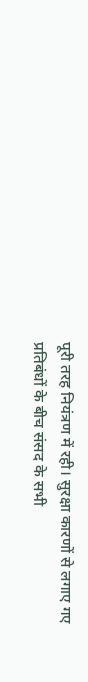पूरी तरह नियंत्रण में रही। सुरक्षा कारणों से लगाए गए प्रतिबंधों के बीच संसद के सभी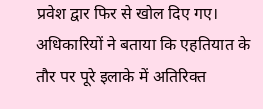प्रवेश द्वार फिर से खोल दिए गए। अधिकारियों ने बताया कि एहतियात के तौर पर पूरे इलाके में अतिरिक्त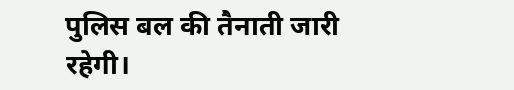पुलिस बल की तैनाती जारी रहेगी।